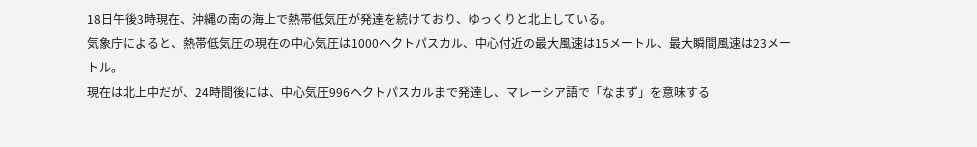18日午後3時現在、沖縄の南の海上で熱帯低気圧が発達を続けており、ゆっくりと北上している。
気象庁によると、熱帯低気圧の現在の中心気圧は1000ヘクトパスカル、中心付近の最大風速は15メートル、最大瞬間風速は23メートル。
現在は北上中だが、24時間後には、中心気圧996ヘクトパスカルまで発達し、マレーシア語で「なまず」を意味する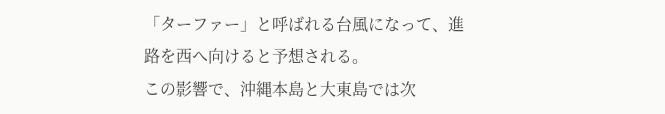「ターファー」と呼ばれる台風になって、進路を西へ向けると予想される。
この影響で、沖縄本島と大東島では次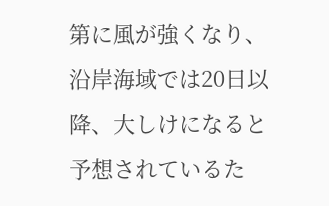第に風が強くなり、沿岸海域では20日以降、大しけになると予想されているた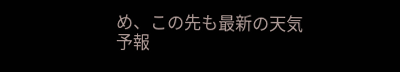め、この先も最新の天気予報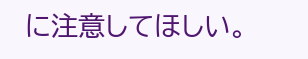に注意してほしい。